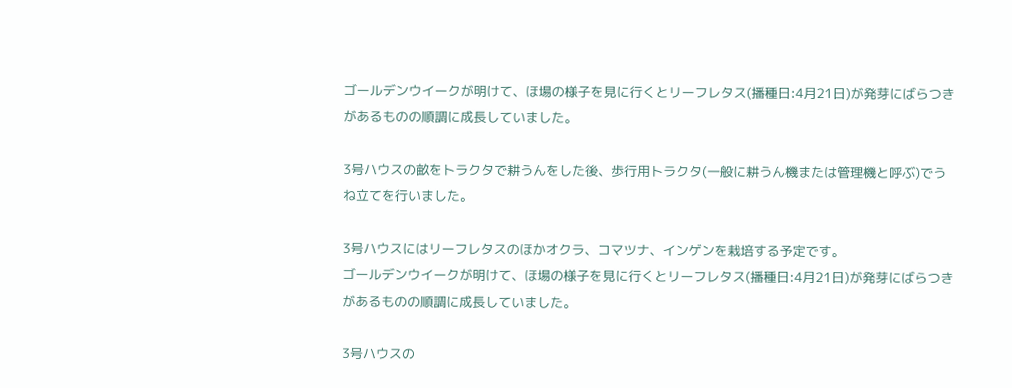ゴールデンウイークが明けて、ほ場の様子を見に行くとリーフレタス(播種日:4月21日)が発芽にばらつきがあるものの順調に成長していました。

3号ハウスの畝をトラクタで耕うんをした後、歩行用トラクタ(一般に耕うん機または管理機と呼ぶ)でうね立てを行いました。

3号ハウスにはリーフレタスのほかオクラ、コマツナ、インゲンを栽培する予定です。
ゴールデンウイークが明けて、ほ場の様子を見に行くとリーフレタス(播種日:4月21日)が発芽にばらつきがあるものの順調に成長していました。

3号ハウスの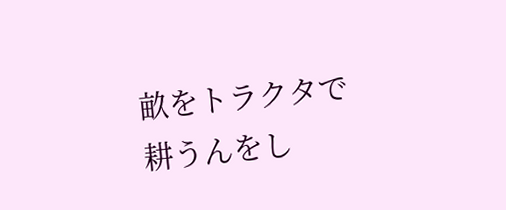畝をトラクタで耕うんをし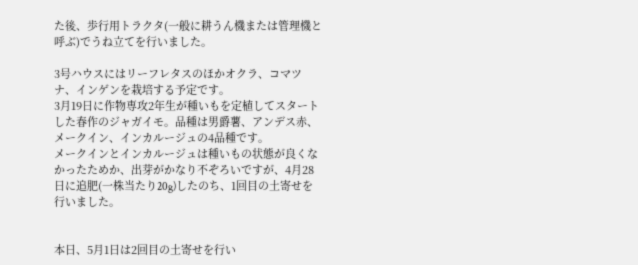た後、歩行用トラクタ(一般に耕うん機または管理機と呼ぶ)でうね立てを行いました。

3号ハウスにはリーフレタスのほかオクラ、コマツナ、インゲンを栽培する予定です。
3月19日に作物専攻2年生が種いもを定植してスタートした春作のジャガイモ。品種は男爵薯、アンデス赤、メークイン、インカルージュの4品種です。
メークインとインカルージュは種いもの状態が良くなかったためか、出芽がかなり不ぞろいですが、4月28日に追肥(一株当たり20g)したのち、1回目の土寄せを行いました。


本日、5月1日は2回目の土寄せを行い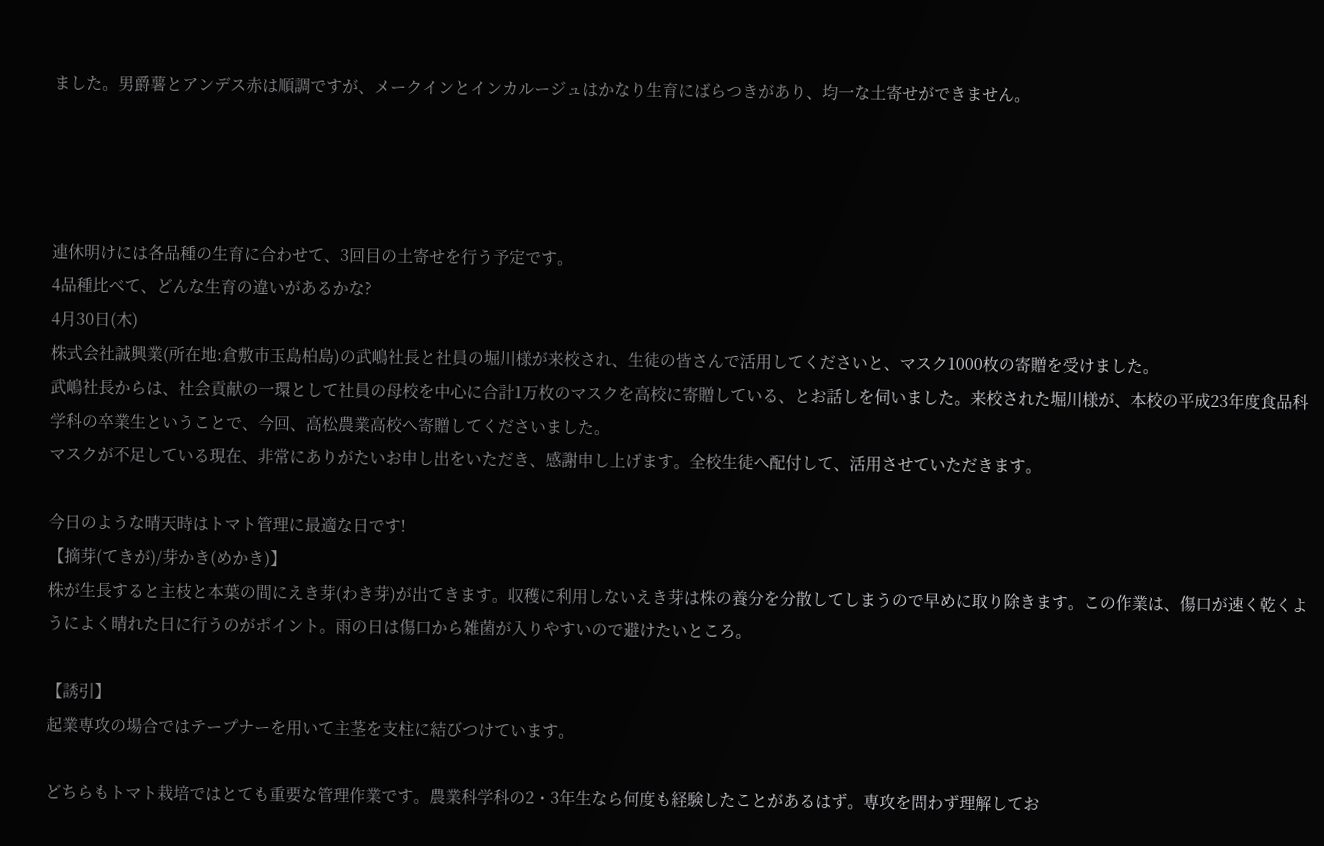ました。男爵薯とアンデス赤は順調ですが、メークインとインカルージュはかなり生育にばらつきがあり、均一な土寄せができません。




連休明けには各品種の生育に合わせて、3回目の土寄せを行う予定です。
4品種比べて、どんな生育の違いがあるかな?
4月30日(木)
株式会社誠興業(所在地:倉敷市玉島柏島)の武嶋社長と社員の堀川様が来校され、生徒の皆さんで活用してくださいと、マスク1000枚の寄贈を受けました。
武嶋社長からは、社会貢献の一環として社員の母校を中心に合計1万枚のマスクを高校に寄贈している、とお話しを伺いました。来校された堀川様が、本校の平成23年度食品科学科の卒業生ということで、今回、高松農業高校へ寄贈してくださいました。
マスクが不足している現在、非常にありがたいお申し出をいただき、感謝申し上げます。全校生徒へ配付して、活用させていただきます。

今日のような晴天時はトマト管理に最適な日です!
【摘芽(てきが)/芽かき(めかき)】
株が生長すると主枝と本葉の間にえき芽(わき芽)が出てきます。収穫に利用しないえき芽は株の養分を分散してしまうので早めに取り除きます。この作業は、傷口が速く乾くようによく晴れた日に行うのがポイント。雨の日は傷口から雑菌が入りやすいので避けたいところ。

【誘引】
起業専攻の場合ではテープナーを用いて主茎を支柱に結びつけています。

どちらもトマト栽培ではとても重要な管理作業です。農業科学科の2・3年生なら何度も経験したことがあるはず。専攻を問わず理解してお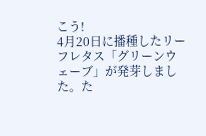こう!
4月20日に播種したリーフレタス「グリーンウェーブ」が発芽しました。た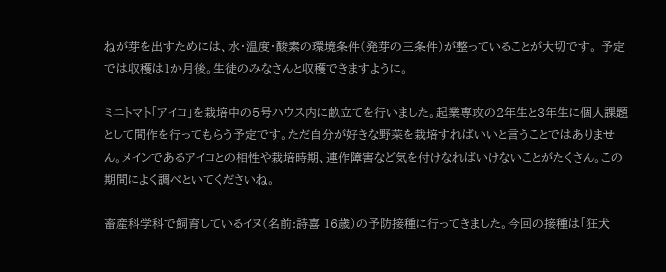ねが芽を出すためには、水・温度・酸素の環境条件(発芽の三条件)が整っていることが大切です。 予定では収穫は1か月後。生徒のみなさんと収穫できますように。

ミニトマト「アイコ」を栽培中の5号ハウス内に畝立てを行いました。起業専攻の2年生と3年生に個人課題として間作を行ってもらう予定です。ただ自分が好きな野菜を栽培すればいいと言うことではありません。メインであるアイコとの相性や栽培時期、連作障害など気を付けなればいけないことがたくさん。この期間によく調べといてくださいね。

畜産科学科で飼育しているイヌ(名前:詩喜 16歳)の予防接種に行ってきました。今回の接種は「狂犬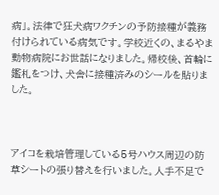病」。法律で狂犬病ワクチンの予防接種が義務付けられている病気です。学校近くの、まるやま動物病院にお世話になりました。帰校後、首輪に鑑札をつけ、犬舎に接種済みのシールを貼りました。



アイコを栽培管理している5号ハウス周辺の防草シートの張り替えを行いました。人手不足で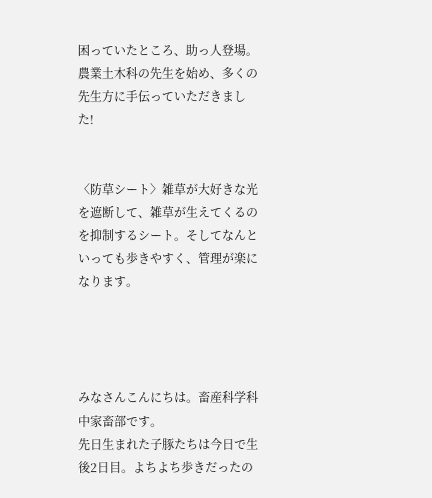困っていたところ、助っ人登場。農業土木科の先生を始め、多くの先生方に手伝っていただきました!


〈防草シート〉雑草が大好きな光を遮断して、雑草が生えてくるのを抑制するシート。そしてなんといっても歩きやすく、管理が楽になります。




みなさんこんにちは。畜産科学科中家畜部です。
先日生まれた子豚たちは今日で生後2日目。よちよち歩きだったの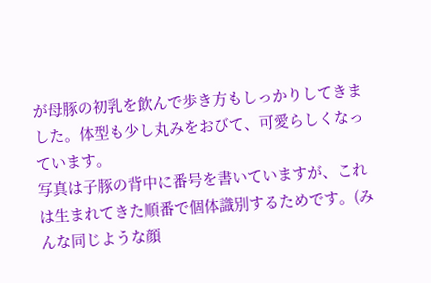が母豚の初乳を飲んで歩き方もしっかりしてきました。体型も少し丸みをおびて、可愛らしくなっています。
写真は子豚の背中に番号を書いていますが、これは生まれてきた順番で個体識別するためです。(みんな同じような顔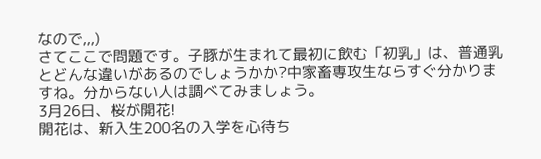なので,,,)
さてここで問題です。子豚が生まれて最初に飲む「初乳」は、普通乳とどんな違いがあるのでしょうかか?中家畜専攻生ならすぐ分かりますね。分からない人は調べてみましょう。
3月26日、桜が開花!
開花は、新入生200名の入学を心待ち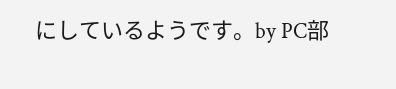にしているようです。by PC部